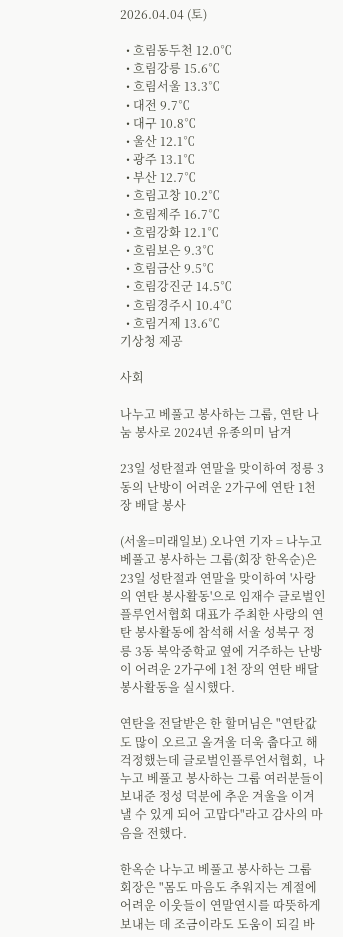2026.04.04 (토)

  • 흐림동두천 12.0℃
  • 흐림강릉 15.6℃
  • 흐림서울 13.3℃
  • 대전 9.7℃
  • 대구 10.8℃
  • 울산 12.1℃
  • 광주 13.1℃
  • 부산 12.7℃
  • 흐림고창 10.2℃
  • 흐림제주 16.7℃
  • 흐림강화 12.1℃
  • 흐림보은 9.3℃
  • 흐림금산 9.5℃
  • 흐림강진군 14.5℃
  • 흐림경주시 10.4℃
  • 흐림거제 13.6℃
기상청 제공

사회

나누고 베풀고 봉사하는 그룹, 연탄 나눔 봉사로 2024년 유종의미 남겨

23일 성탄절과 연말을 맞이하여 정릉 3동의 난방이 어려운 2가구에 연탄 1천 장 배달 봉사

(서울=미래일보) 오나연 기자 = 나누고 베풀고 봉사하는 그룹(회장 한옥순)은 23일 성탄절과 연말을 맞이하여 '사랑의 연탄 봉사활동'으로 임재수 글로벌인플루언서협회 대표가 주최한 사랑의 연탄 봉사활동에 참석해 서울 성북구 정릉 3동 북악중학교 옆에 거주하는 난방이 어려운 2가구에 1천 장의 연탄 배달 봉사활동을 실시했다.

연탄을 전달받은 한 할머님은 "연탄값도 많이 오르고 올겨울 더욱 춥다고 해 걱정했는데 글로벌인플루언서협회,  나누고 베풀고 봉사하는 그룹 여러분들이 보내준 정성 덕분에 추운 겨울을 이겨낼 수 있게 되어 고맙다"라고 감사의 마음을 전했다.

한옥순 나누고 베풀고 봉사하는 그룹 회장은 "몸도 마음도 추워지는 계절에 어려운 이웃들이 연말연시를 따뜻하게 보내는 데 조금이라도 도움이 되길 바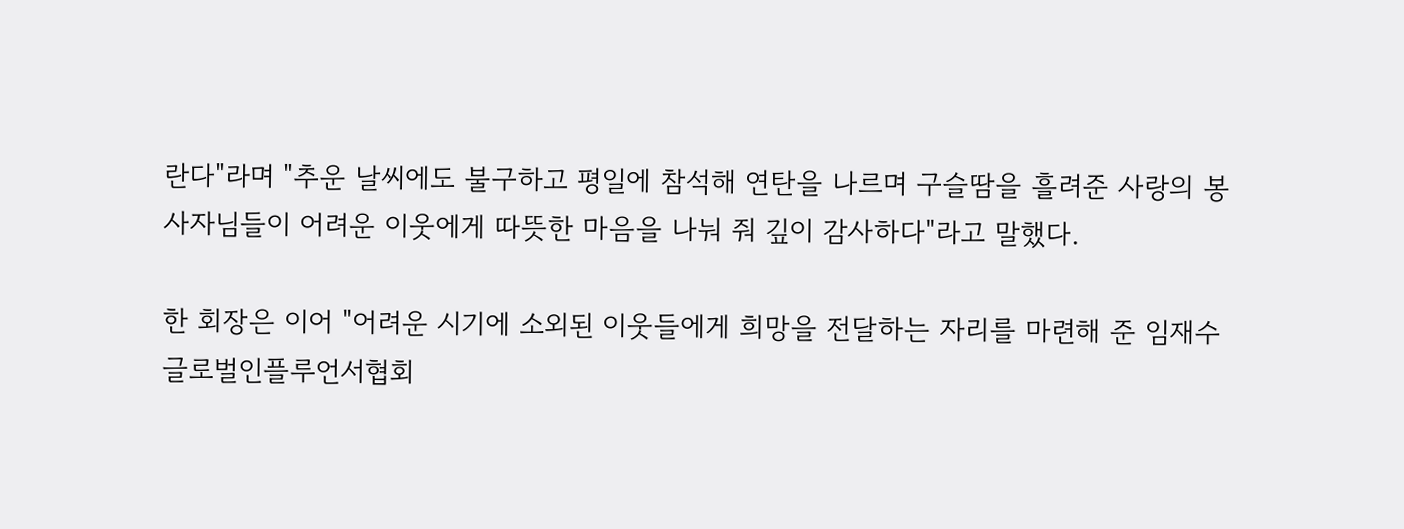란다"라며 "추운 날씨에도 불구하고 평일에 참석해 연탄을 나르며 구슬땀을 흘려준 사랑의 봉사자님들이 어려운 이웃에게 따뜻한 마음을 나눠 줘 깊이 감사하다"라고 말했다.

한 회장은 이어 "어려운 시기에 소외된 이웃들에게 희망을 전달하는 자리를 마련해 준 임재수 글로벌인플루언서협회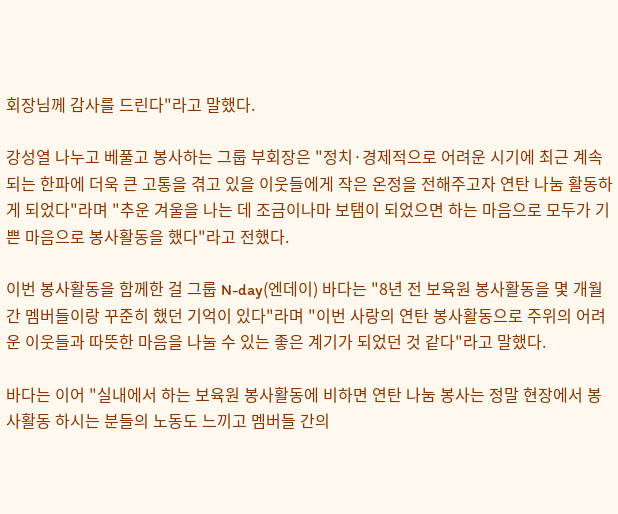회장님께 감사를 드린다"라고 말했다.

강성열 나누고 베풀고 봉사하는 그룹 부회장은 "정치·경제적으로 어려운 시기에 최근 계속되는 한파에 더욱 큰 고통을 겪고 있을 이웃들에게 작은 온정을 전해주고자 연탄 나눔 활동하게 되었다"라며 "추운 겨울을 나는 데 조금이나마 보탬이 되었으면 하는 마음으로 모두가 기쁜 마음으로 봉사활동을 했다"라고 전했다.

이번 봉사활동을 함께한 걸 그룹 N-day(엔데이) 바다는 "8년 전 보육원 봉사활동을 몇 개월간 멤버들이랑 꾸준히 했던 기억이 있다"라며 "이번 사랑의 연탄 봉사활동으로 주위의 어려운 이웃들과 따뜻한 마음을 나눌 수 있는 좋은 계기가 되었던 것 같다"라고 말했다.

바다는 이어 "실내에서 하는 보육원 봉사활동에 비하면 연탄 나눔 봉사는 정말 현장에서 봉사활동 하시는 분들의 노동도 느끼고 멤버들 간의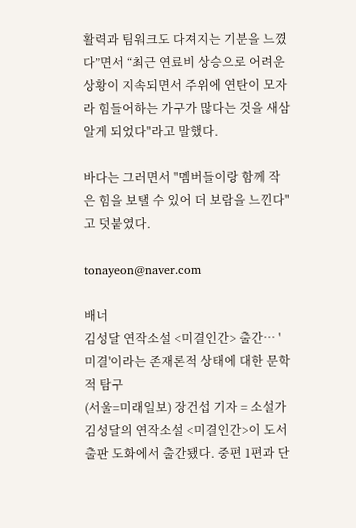활력과 팀워크도 다져지는 기분을 느꼈다”면서 “최근 연료비 상승으로 어려운 상황이 지속되면서 주위에 연탄이 모자라 힘들어하는 가구가 많다는 것을 새삼 알게 되었다"라고 말했다.

바다는 그러면서 "멤버들이랑 함께 작은 힘을 보탤 수 있어 더 보람을 느낀다"고 덧붙였다.

tonayeon@naver.com

배너
김성달 연작소설 <미결인간> 출간… '미결'이라는 존재론적 상태에 대한 문학적 탐구
(서울=미래일보) 장건섭 기자 = 소설가 김성달의 연작소설 <미결인간>이 도서출판 도화에서 출간됐다. 중편 1편과 단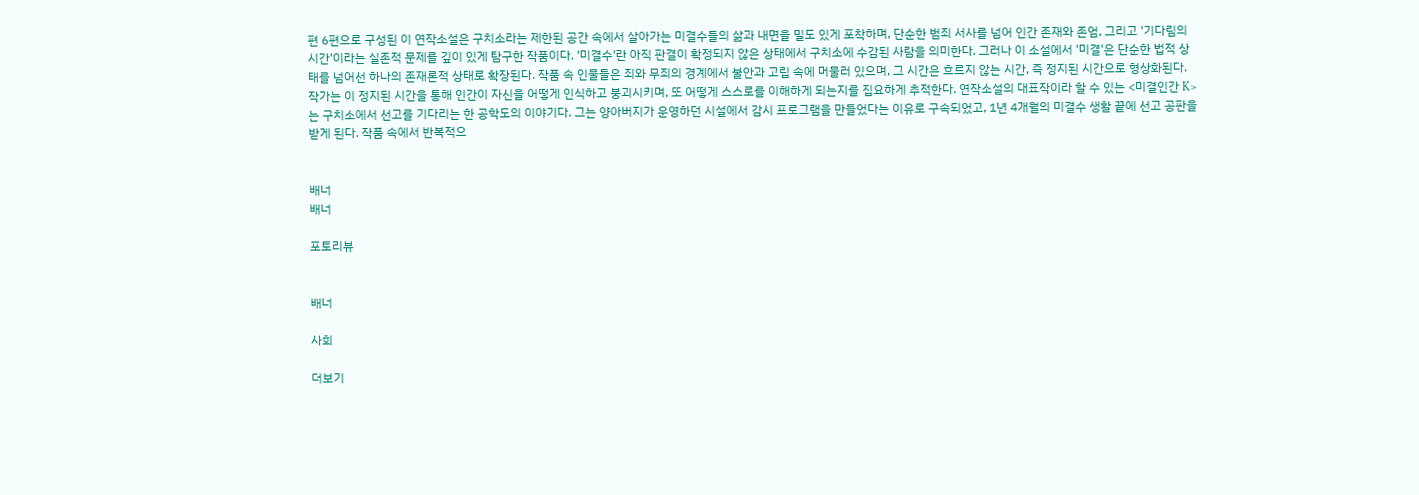편 6편으로 구성된 이 연작소설은 구치소라는 제한된 공간 속에서 살아가는 미결수들의 삶과 내면을 밀도 있게 포착하며, 단순한 범죄 서사를 넘어 인간 존재와 존엄, 그리고 '기다림의 시간'이라는 실존적 문제를 깊이 있게 탐구한 작품이다. '미결수'란 아직 판결이 확정되지 않은 상태에서 구치소에 수감된 사람을 의미한다. 그러나 이 소설에서 '미결'은 단순한 법적 상태를 넘어선 하나의 존재론적 상태로 확장된다. 작품 속 인물들은 죄와 무죄의 경계에서 불안과 고립 속에 머물러 있으며, 그 시간은 흐르지 않는 시간, 즉 정지된 시간으로 형상화된다. 작가는 이 정지된 시간을 통해 인간이 자신을 어떻게 인식하고 붕괴시키며, 또 어떻게 스스로를 이해하게 되는지를 집요하게 추적한다. 연작소설의 대표작이라 할 수 있는 <미결인간 K>는 구치소에서 선고를 기다리는 한 공학도의 이야기다. 그는 양아버지가 운영하던 시설에서 감시 프로그램을 만들었다는 이유로 구속되었고, 1년 4개월의 미결수 생활 끝에 선고 공판을 받게 된다. 작품 속에서 반복적으


배너
배너

포토리뷰


배너

사회

더보기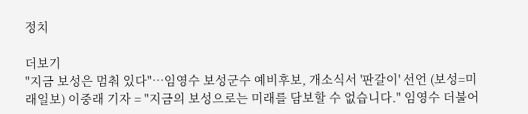정치

더보기
"지금 보성은 멈춰 있다"…임영수 보성군수 예비후보, 개소식서 '판갈이' 선언 (보성=미래일보) 이중래 기자 = "지금의 보성으로는 미래를 담보할 수 없습니다." 임영수 더불어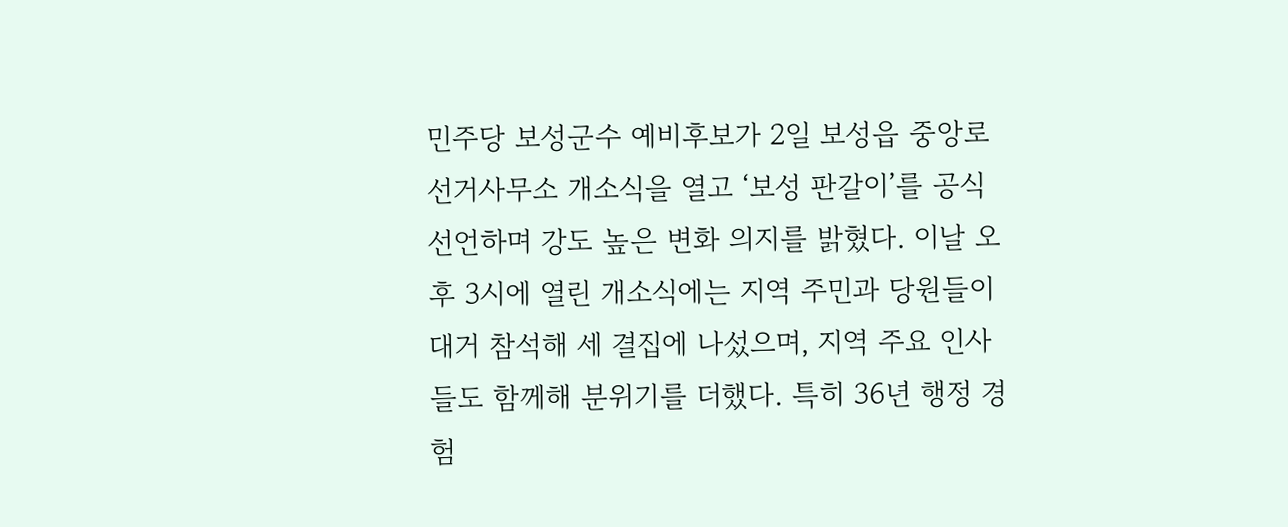민주당 보성군수 예비후보가 2일 보성읍 중앙로 선거사무소 개소식을 열고 ‘보성 판갈이’를 공식 선언하며 강도 높은 변화 의지를 밝혔다. 이날 오후 3시에 열린 개소식에는 지역 주민과 당원들이 대거 참석해 세 결집에 나섰으며, 지역 주요 인사들도 함께해 분위기를 더했다. 특히 36년 행정 경험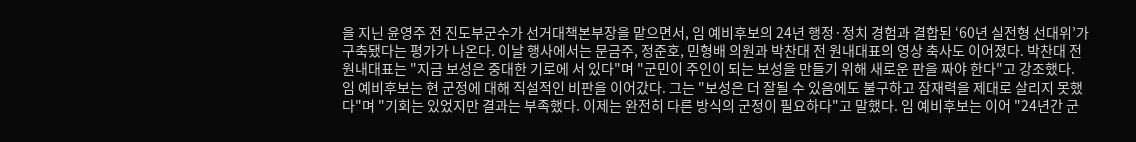을 지닌 윤영주 전 진도부군수가 선거대책본부장을 맡으면서, 임 예비후보의 24년 행정·정치 경험과 결합된 ‘60년 실전형 선대위’가 구축됐다는 평가가 나온다. 이날 행사에서는 문금주, 정준호, 민형배 의원과 박찬대 전 원내대표의 영상 축사도 이어졌다. 박찬대 전 원내대표는 "지금 보성은 중대한 기로에 서 있다"며 "군민이 주인이 되는 보성을 만들기 위해 새로운 판을 짜야 한다"고 강조했다. 임 예비후보는 현 군정에 대해 직설적인 비판을 이어갔다. 그는 "보성은 더 잘될 수 있음에도 불구하고 잠재력을 제대로 살리지 못했다"며 "기회는 있었지만 결과는 부족했다. 이제는 완전히 다른 방식의 군정이 필요하다"고 말했다. 임 예비후보는 이어 "24년간 군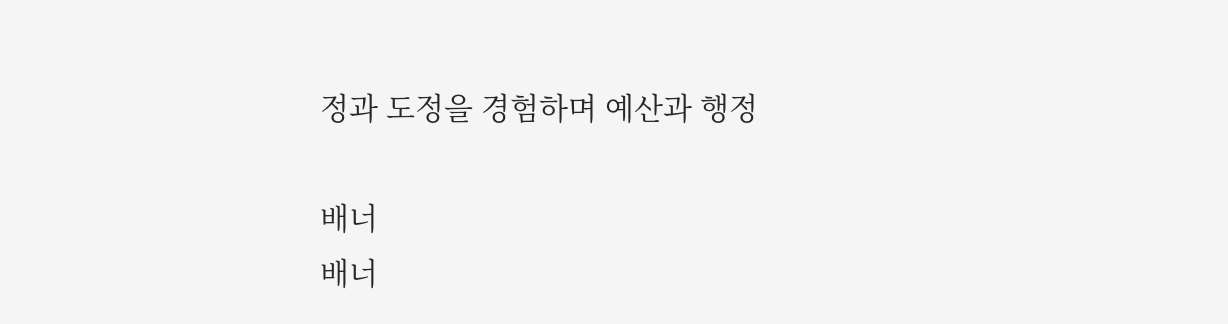정과 도정을 경험하며 예산과 행정

배너
배너